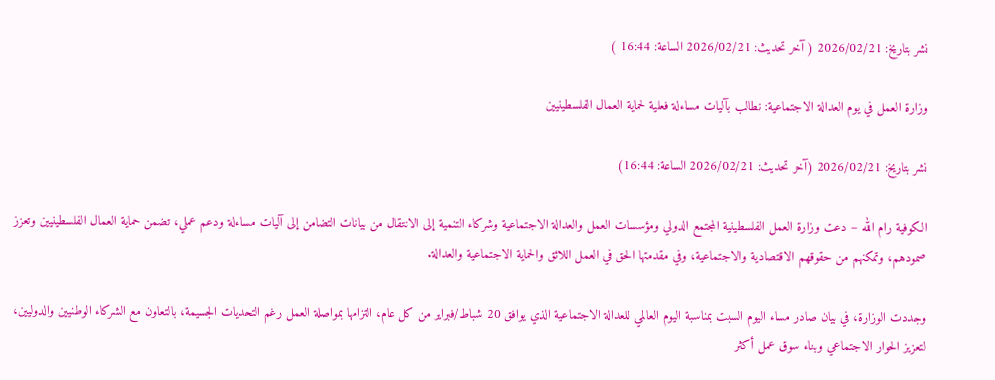نشر بتاريخ: 2026/02/21 ( آخر تحديث: 2026/02/21 الساعة: 16:44 )

وزارة العمل في يوم العدالة الاجتماعية: نطالب بآليات مساءلة فعلية لحماية العمال الفلسطينيين

نشر بتاريخ: 2026/02/21 (آخر تحديث: 2026/02/21 الساعة: 16:44)

الكوفية رام الله – دعت وزارة العمل الفلسطينية المجتمع الدولي ومؤسسات العمل والعدالة الاجتماعية وشركاء التنمية إلى الانتقال من بيانات التضامن إلى آليات مساءلة ودعم عملي، تضمن حماية العمال الفلسطينيين وتعزز صمودهم، وتمكنهم من حقوقهم الاقتصادية والاجتماعية، وفي مقدمتها الحق في العمل اللائق والحماية الاجتماعية والعدالة.

وجددت الوزارة، في بيان صادر مساء اليوم السبت بمناسبة اليوم العالمي للعدالة الاجتماعية الذي يوافق 20 شباط/فبراير من كل عام، التزامها بمواصلة العمل رغم التحديات الجسيمة، بالتعاون مع الشركاء الوطنيين والدوليين، لتعزيز الحوار الاجتماعي وبناء سوق عمل أكثر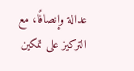عدالة وإنصافًا، مع التركيز على تمكين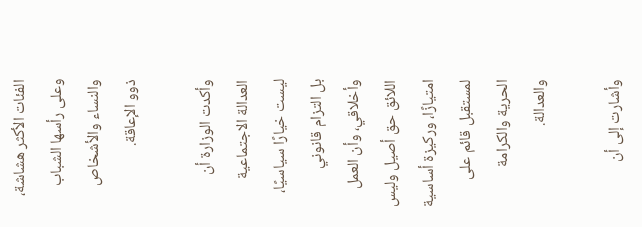الفئات الأكثر هشاشة، وعلى رأسها الشباب والنساء والأشخاص ذوو الإعاقة.

وأكدت الوزارة أن العدالة الاجتماعية ليست خيارًا سياسيًا، بل التزام قانوني وأخلاقي، وأن العمل اللائق حق أصيل وليس امتيازًا، وركيزة أساسية لمستقبل قائم على الحرية والكرامة والعدالة.

وأشارت إلى أن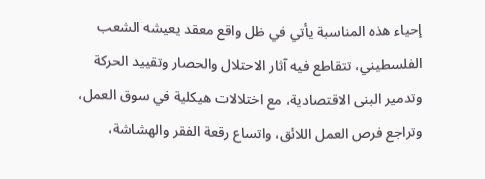إحياء هذه المناسبة يأتي في ظل واقع معقد يعيشه الشعب الفلسطيني، تتقاطع فيه آثار الاحتلال والحصار وتقييد الحركة وتدمير البنى الاقتصادية، مع اختلالات هيكلية في سوق العمل، وتراجع فرص العمل اللائق، واتساع رقعة الفقر والهشاشة،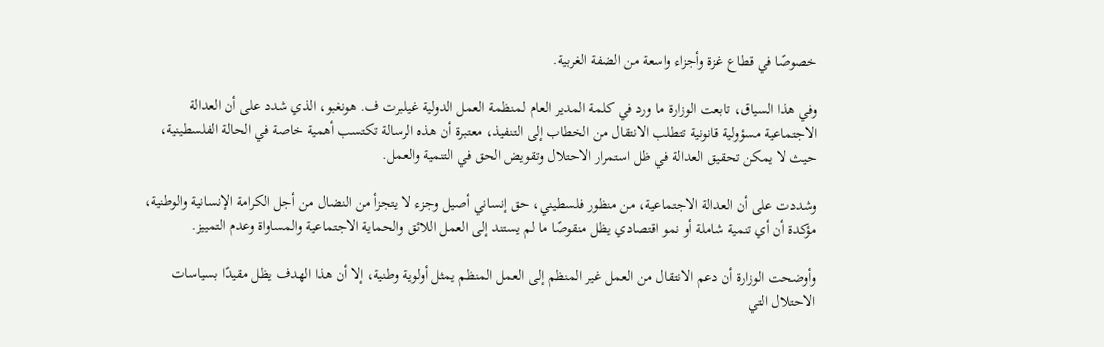خصوصًا في قطاع غزة وأجزاء واسعة من الضفة الغربية.

وفي هذا السياق، تابعت الوزارة ما ورد في كلمة المدير العام لـمنظمة العمل الدولية غيلبرت ف. هونغبو، الذي شدد على أن العدالة الاجتماعية مسؤولية قانونية تتطلب الانتقال من الخطاب إلى التنفيذ، معتبرة أن هذه الرسالة تكتسب أهمية خاصة في الحالة الفلسطينية، حيث لا يمكن تحقيق العدالة في ظل استمرار الاحتلال وتقويض الحق في التنمية والعمل.

وشددت على أن العدالة الاجتماعية، من منظور فلسطيني، حق إنساني أصيل وجزء لا يتجزأ من النضال من أجل الكرامة الإنسانية والوطنية، مؤكدة أن أي تنمية شاملة أو نمو اقتصادي يظل منقوصًا ما لم يستند إلى العمل اللائق والحماية الاجتماعية والمساواة وعدم التمييز.

وأوضحت الوزارة أن دعم الانتقال من العمل غير المنظم إلى العمل المنظم يمثل أولوية وطنية، إلا أن هذا الهدف يظل مقيدًا بسياسات الاحتلال التي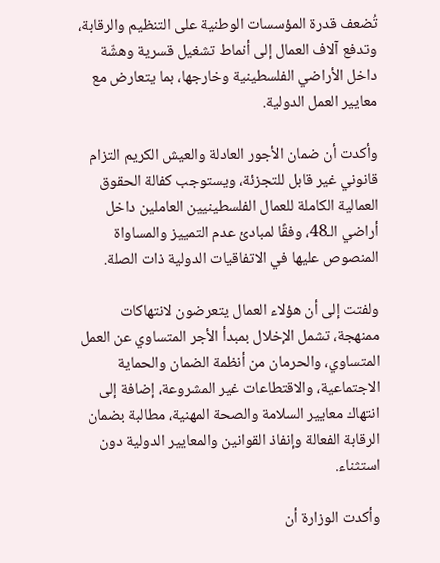تُضعف قدرة المؤسسات الوطنية على التنظيم والرقابة، وتدفع آلاف العمال إلى أنماط تشغيل قسرية وهشّة داخل الأراضي الفلسطينية وخارجها، بما يتعارض مع معايير العمل الدولية.

وأكدت أن ضمان الأجور العادلة والعيش الكريم التزام قانوني غير قابل للتجزئة، ويستوجب كفالة الحقوق العمالية الكاملة للعمال الفلسطينيين العاملين داخل أراضي الـ48، وفقًا لمبادئ عدم التمييز والمساواة المنصوص عليها في الاتفاقيات الدولية ذات الصلة.

ولفتت إلى أن هؤلاء العمال يتعرضون لانتهاكات ممنهجة، تشمل الإخلال بمبدأ الأجر المتساوي عن العمل المتساوي، والحرمان من أنظمة الضمان والحماية الاجتماعية، والاقتطاعات غير المشروعة، إضافة إلى انتهاك معايير السلامة والصحة المهنية، مطالبة بضمان الرقابة الفعالة وإنفاذ القوانين والمعايير الدولية دون استثناء.

وأكدت الوزارة أن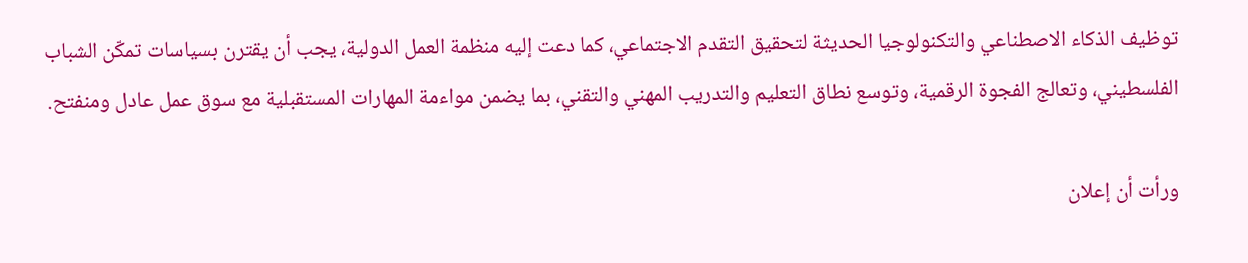توظيف الذكاء الاصطناعي والتكنولوجيا الحديثة لتحقيق التقدم الاجتماعي، كما دعت إليه منظمة العمل الدولية، يجب أن يقترن بسياسات تمكّن الشباب الفلسطيني، وتعالج الفجوة الرقمية، وتوسع نطاق التعليم والتدريب المهني والتقني، بما يضمن مواءمة المهارات المستقبلية مع سوق عمل عادل ومنفتح.

ورأت أن إعلان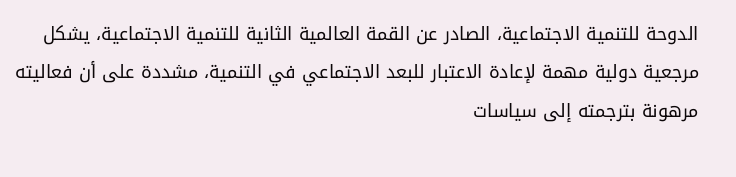الدوحة للتنمية الاجتماعية، الصادر عن القمة العالمية الثانية للتنمية الاجتماعية، يشكل مرجعية دولية مهمة لإعادة الاعتبار للبعد الاجتماعي في التنمية، مشددة على أن فعاليته مرهونة بترجمته إلى سياسات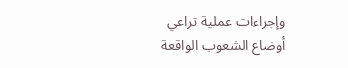وإجراءات عملية تراعي أوضاع الشعوب الواقعة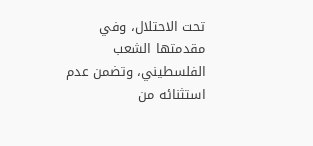تحت الاحتلال، وفي مقدمتها الشعب الفلسطيني، وتضمن عدم استثنائه من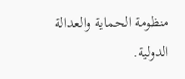منظومة الحماية والعدالة الدولية.